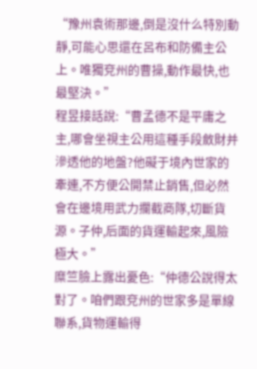“豫州袁術那邊,倒是沒什么特別動靜,可能心思還在呂布和防備主公上。唯獨兗州的曹操,動作最快,也最堅決。”
程昱接話說:“曹孟德不是平庸之主,哪會坐視主公用這種手段斂財并滲透他的地盤?他礙于境內世家的牽連,不方便公開禁止銷售,但必然會在邊境用武力攔截商隊,切斷貨源。子仲,后面的貨運輸起來,風險極大。”
糜竺臉上露出憂色:“仲德公說得太對了。咱們跟兗州的世家多是單線聯系,貨物運輸得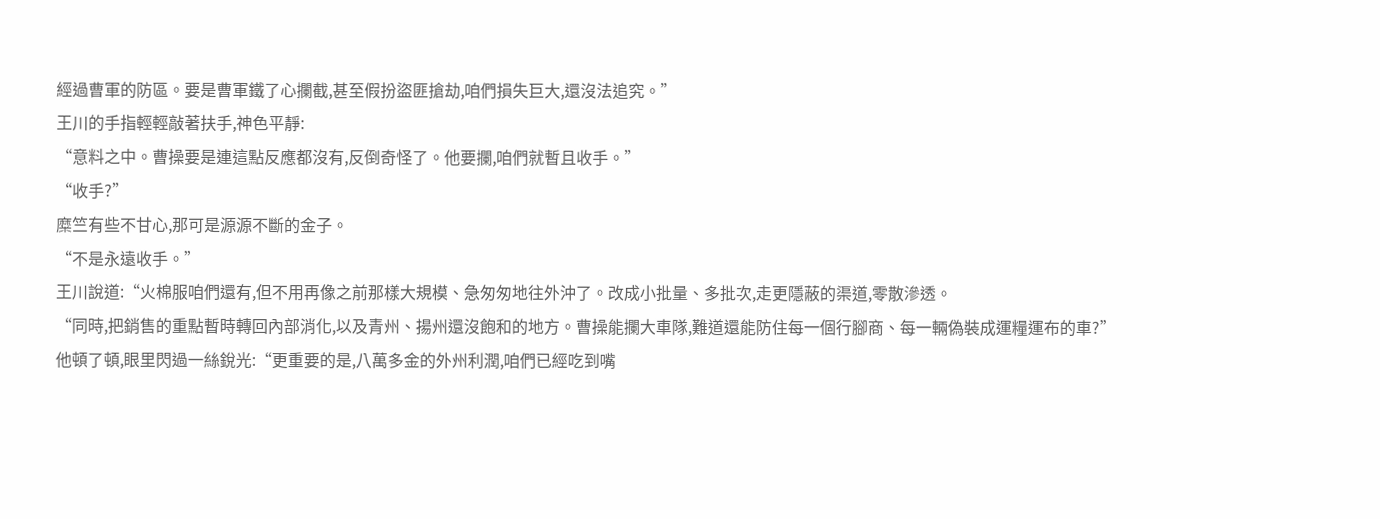經過曹軍的防區。要是曹軍鐵了心攔截,甚至假扮盜匪搶劫,咱們損失巨大,還沒法追究。”
王川的手指輕輕敲著扶手,神色平靜:
“意料之中。曹操要是連這點反應都沒有,反倒奇怪了。他要攔,咱們就暫且收手。”
“收手?”
糜竺有些不甘心,那可是源源不斷的金子。
“不是永遠收手。”
王川說道:“火棉服咱們還有,但不用再像之前那樣大規模、急匆匆地往外沖了。改成小批量、多批次,走更隱蔽的渠道,零散滲透。
“同時,把銷售的重點暫時轉回內部消化,以及青州、揚州還沒飽和的地方。曹操能攔大車隊,難道還能防住每一個行腳商、每一輛偽裝成運糧運布的車?”
他頓了頓,眼里閃過一絲銳光:“更重要的是,八萬多金的外州利潤,咱們已經吃到嘴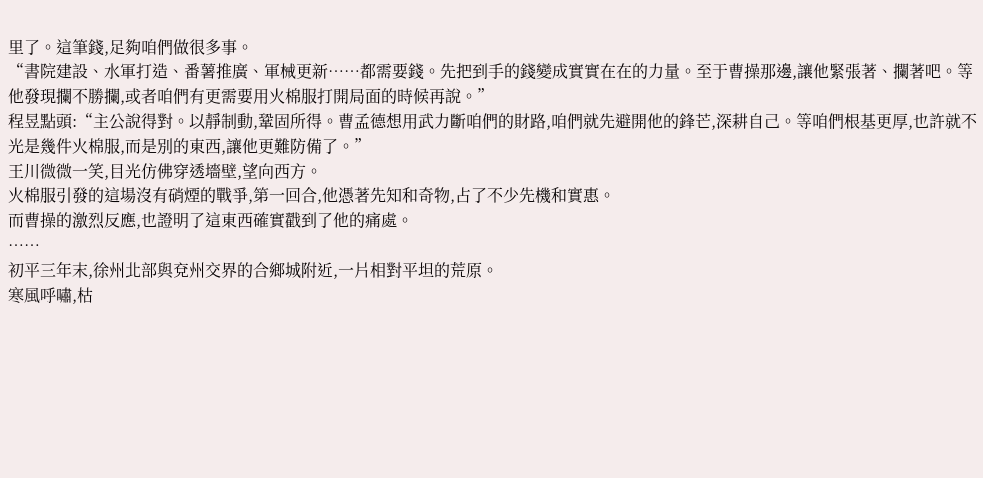里了。這筆錢,足夠咱們做很多事。
“書院建設、水軍打造、番薯推廣、軍械更新……都需要錢。先把到手的錢變成實實在在的力量。至于曹操那邊,讓他緊張著、攔著吧。等他發現攔不勝攔,或者咱們有更需要用火棉服打開局面的時候再說。”
程昱點頭:“主公說得對。以靜制動,鞏固所得。曹孟德想用武力斷咱們的財路,咱們就先避開他的鋒芒,深耕自己。等咱們根基更厚,也許就不光是幾件火棉服,而是別的東西,讓他更難防備了。”
王川微微一笑,目光仿佛穿透墻壁,望向西方。
火棉服引發的這場沒有硝煙的戰爭,第一回合,他憑著先知和奇物,占了不少先機和實惠。
而曹操的激烈反應,也證明了這東西確實戳到了他的痛處。
……
初平三年末,徐州北部與兗州交界的合鄉城附近,一片相對平坦的荒原。
寒風呼嘯,枯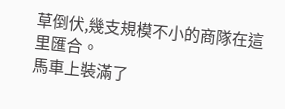草倒伏,幾支規模不小的商隊在這里匯合。
馬車上裝滿了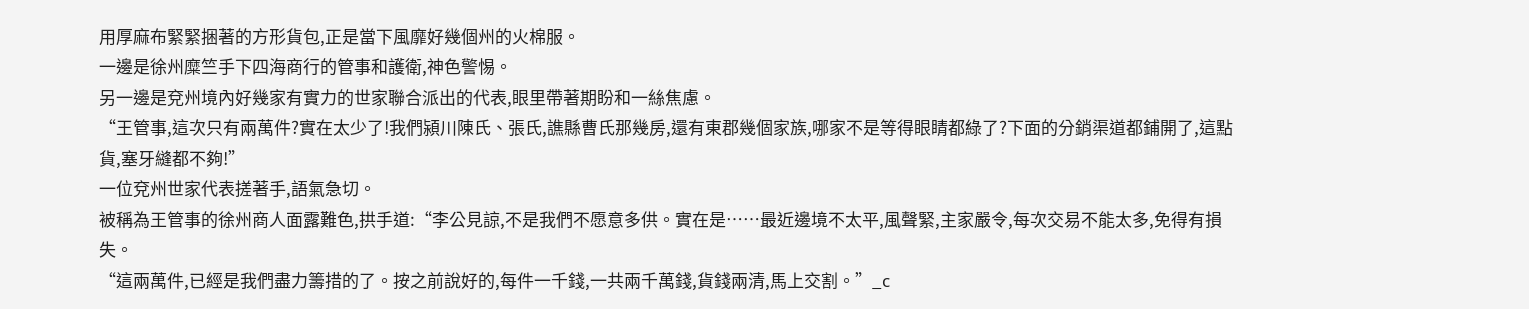用厚麻布緊緊捆著的方形貨包,正是當下風靡好幾個州的火棉服。
一邊是徐州糜竺手下四海商行的管事和護衛,神色警惕。
另一邊是兗州境內好幾家有實力的世家聯合派出的代表,眼里帶著期盼和一絲焦慮。
“王管事,這次只有兩萬件?實在太少了!我們潁川陳氏、張氏,譙縣曹氏那幾房,還有東郡幾個家族,哪家不是等得眼睛都綠了?下面的分銷渠道都鋪開了,這點貨,塞牙縫都不夠!”
一位兗州世家代表搓著手,語氣急切。
被稱為王管事的徐州商人面露難色,拱手道:“李公見諒,不是我們不愿意多供。實在是……最近邊境不太平,風聲緊,主家嚴令,每次交易不能太多,免得有損失。
“這兩萬件,已經是我們盡力籌措的了。按之前說好的,每件一千錢,一共兩千萬錢,貨錢兩清,馬上交割。”_c